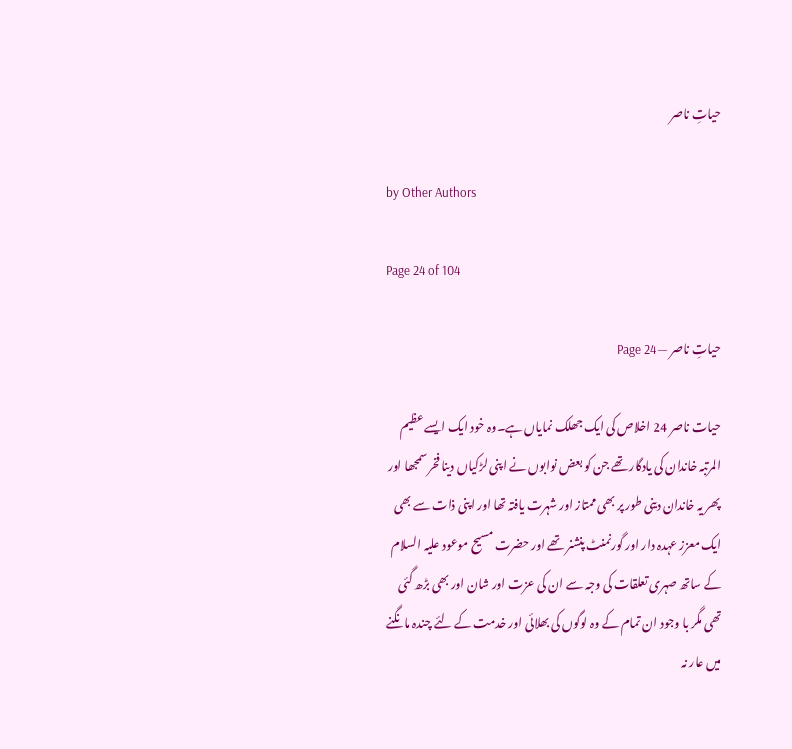حیاتِ ناصر

by Other Authors

Page 24 of 104

حیاتِ ناصر — Page 24

حیات ناصر 24 اخلاص کی ایک جھلک نمایاں ہے۔وہ خود ایک ایسے عظیم المرتبہ خاندان کی یادگار تھے جن کو بعض نوابوں نے اپنی لڑکیاں دینا فخر سمجھا اور پھر یہ خاندان دینی طور پر بھی ممتاز اور شہرت یافتہ تھا اور اپنی ذات سے بھی ایک معزز عہدہ دار اور گورنمنٹ پنشنر تھے اور حضرت مسیح موعود علیہ السلام کے ساتھ صہری تعلقات کی وجہ سے ان کی عزت اور شان اور بھی بڑھ گئی تھی مگر با وجود ان تمام کے وہ لوگوں کی بھلائی اور خدمت کے لئے چندہ مانگنے میں عار نہ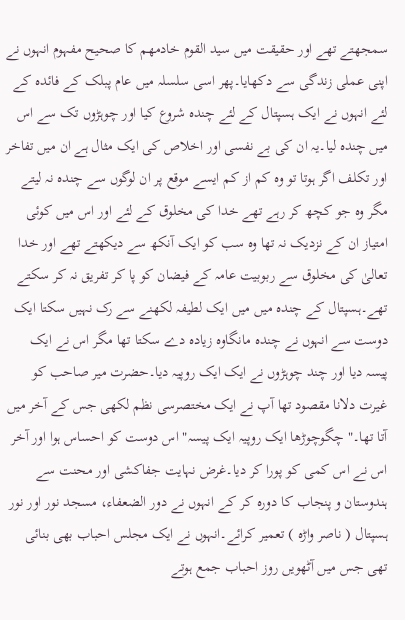سمجھتے تھے اور حقیقت میں سید القوم خادمھم کا صحیح مفہوم انہوں نے اپنی عملی زندگی سے دکھایا۔پھر اسی سلسلہ میں عام پبلک کے فائدہ کے لئے انہوں نے ایک ہسپتال کے لئے چندہ شروع کیا اور چوہڑوں تک سے اس میں چندہ لیا۔یہ ان کی بے نفسی اور اخلاص کی ایک مثال ہے ان میں تفاخر اور تکلف اگر ہوتا تو وہ کم از کم ایسے موقع پر ان لوگوں سے چندہ نہ لیتے مگر وہ جو کچھ کر رہے تھے خدا کی مخلوق کے لئے اور اس میں کوئی امتیاز ان کے نزدیک نہ تھا وہ سب کو ایک آنکھ سے دیکھتے تھے اور خدا تعالیٰ کی مخلوق سے ربوبیت عامہ کے فیضان کو پا کر تفریق نہ کر سکتے تھے۔ہسپتال کے چندہ میں میں ایک لطیفہ لکھنے سے رک نہیں سکتا ایک دوست سے انہوں نے چندہ مانگاوہ زیادہ دے سکتا تھا مگر اس نے ایک پیسہ دیا اور چند چوہڑوں نے ایک ایک روپیہ دیا۔حضرت میر صاحب کو غیرت دلانا مقصود تھا آپ نے ایک مختصرسی نظم لکھی جس کے آخر میں آتا تھا۔" چگوچوڑھا ایک روپیہ ایک پیسہ" اس دوست کو احساس ہوا اور آخر اس نے اس کمی کو پورا کر دیا۔غرض نہایت جفاکشی اور محنت سے ہندوستان و پنجاب کا دورہ کر کے انہوں نے دور الضعفاء، مسجد نور اور نور ہسپتال ( ناصر واڑہ ) تعمیر کرائے۔انہوں نے ایک مجلس احباب بھی بنائی تھی جس میں آٹھویں روز احباب جمع ہوتے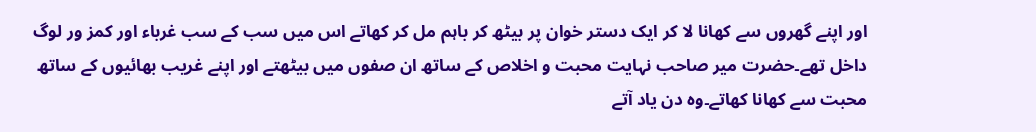اور اپنے گھروں سے کھانا لا کر ایک دستر خوان پر بیٹھ کر باہم مل کر کھاتے اس میں سب کے سب غرباء اور کمز ور لوگ داخل تھے۔حضرت میر صاحب نہایت محبت و اخلاص کے ساتھ ان صفوں میں بیٹھتے اور اپنے غریب بھائیوں کے ساتھ محبت سے کھانا کھاتے۔وہ دن یاد آتے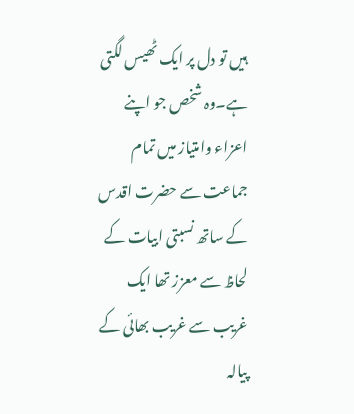ہیں تو دل پر ایک ٹھیس لگتی ہے۔وہ شخص جو اپنے اعزاء وامتیاز میں تمام جماعت سے حضرت اقدس کے ساتھ نسبتی ابیات کے لحاظ سے معزز تھا ایک غریب سے غریب بھائی کے پیالہ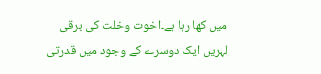میں کھا رہا ہے۔اخوت وخلت کی برقی لہریں ایک دوسرے کے وجود میں قدرتی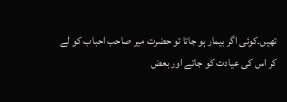تھیں۔کوئی اگر بیمار ہو جاتا تو حضرت میر صاحب احباب کو لے کر اس کی عیادت کو جاتے اور بعض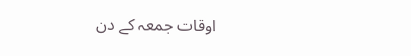اوقات جمعہ کے دن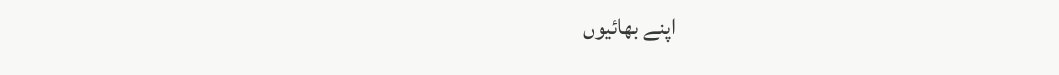اپنے بھائیوں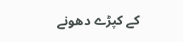کے کپڑے دھونے